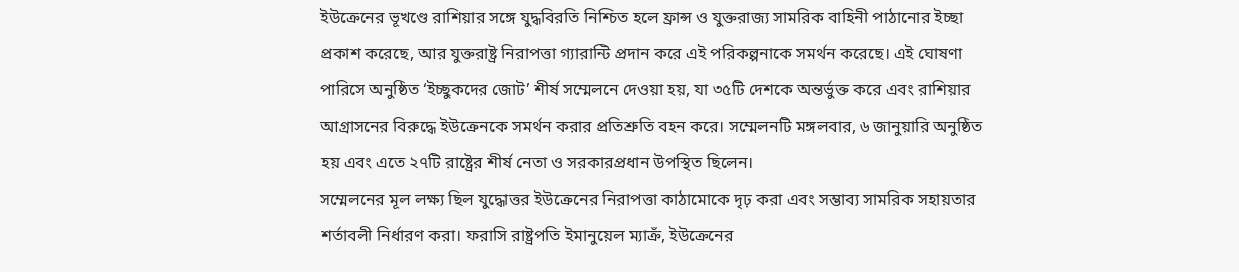ইউক্রেনের ভূখণ্ডে রাশিয়ার সঙ্গে যুদ্ধবিরতি নিশ্চিত হলে ফ্রান্স ও যুক্তরাজ্য সামরিক বাহিনী পাঠানোর ইচ্ছা প্রকাশ করেছে, আর যুক্তরাষ্ট্র নিরাপত্তা গ্যারান্টি প্রদান করে এই পরিকল্পনাকে সমর্থন করেছে। এই ঘোষণা পারিসে অনুষ্ঠিত ‘ইচ্ছুকদের জোট’ শীর্ষ সম্মেলনে দেওয়া হয়, যা ৩৫টি দেশকে অন্তর্ভুক্ত করে এবং রাশিয়ার আগ্রাসনের বিরুদ্ধে ইউক্রেনকে সমর্থন করার প্রতিশ্রুতি বহন করে। সম্মেলনটি মঙ্গলবার, ৬ জানুয়ারি অনুষ্ঠিত হয় এবং এতে ২৭টি রাষ্ট্রের শীর্ষ নেতা ও সরকারপ্রধান উপস্থিত ছিলেন।
সম্মেলনের মূল লক্ষ্য ছিল যুদ্ধোত্তর ইউক্রেনের নিরাপত্তা কাঠামোকে দৃঢ় করা এবং সম্ভাব্য সামরিক সহায়তার শর্তাবলী নির্ধারণ করা। ফরাসি রাষ্ট্রপতি ইমানুয়েল ম্যাক্রঁ, ইউক্রেনের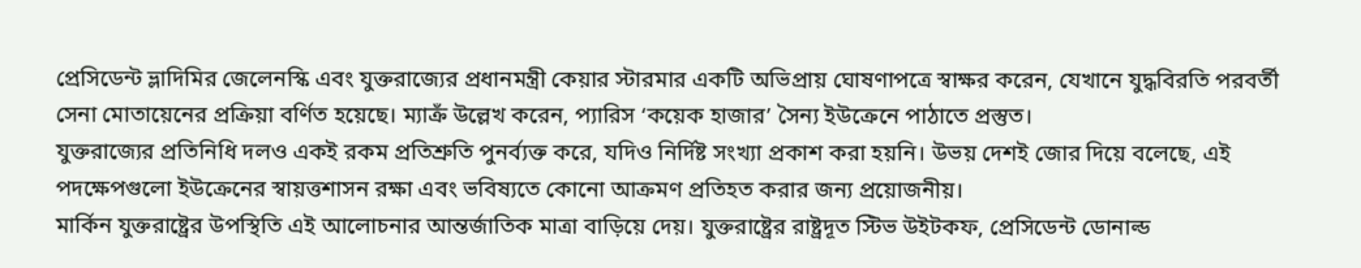প্রেসিডেন্ট ভ্লাদিমির জেলেনস্কি এবং যুক্তরাজ্যের প্রধানমন্ত্রী কেয়ার স্টারমার একটি অভিপ্রায় ঘোষণাপত্রে স্বাক্ষর করেন, যেখানে যুদ্ধবিরতি পরবর্তী সেনা মোতায়েনের প্রক্রিয়া বর্ণিত হয়েছে। ম্যাক্রঁ উল্লেখ করেন, প্যারিস ‘কয়েক হাজার’ সৈন্য ইউক্রেনে পাঠাতে প্রস্তুত।
যুক্তরাজ্যের প্রতিনিধি দলও একই রকম প্রতিশ্রুতি পুনর্ব্যক্ত করে, যদিও নির্দিষ্ট সংখ্যা প্রকাশ করা হয়নি। উভয় দেশই জোর দিয়ে বলেছে, এই পদক্ষেপগুলো ইউক্রেনের স্বায়ত্তশাসন রক্ষা এবং ভবিষ্যতে কোনো আক্রমণ প্রতিহত করার জন্য প্রয়োজনীয়।
মার্কিন যুক্তরাষ্ট্রের উপস্থিতি এই আলোচনার আন্তর্জাতিক মাত্রা বাড়িয়ে দেয়। যুক্তরাষ্ট্রের রাষ্ট্রদূত স্টিভ উইটকফ, প্রেসিডেন্ট ডোনাল্ড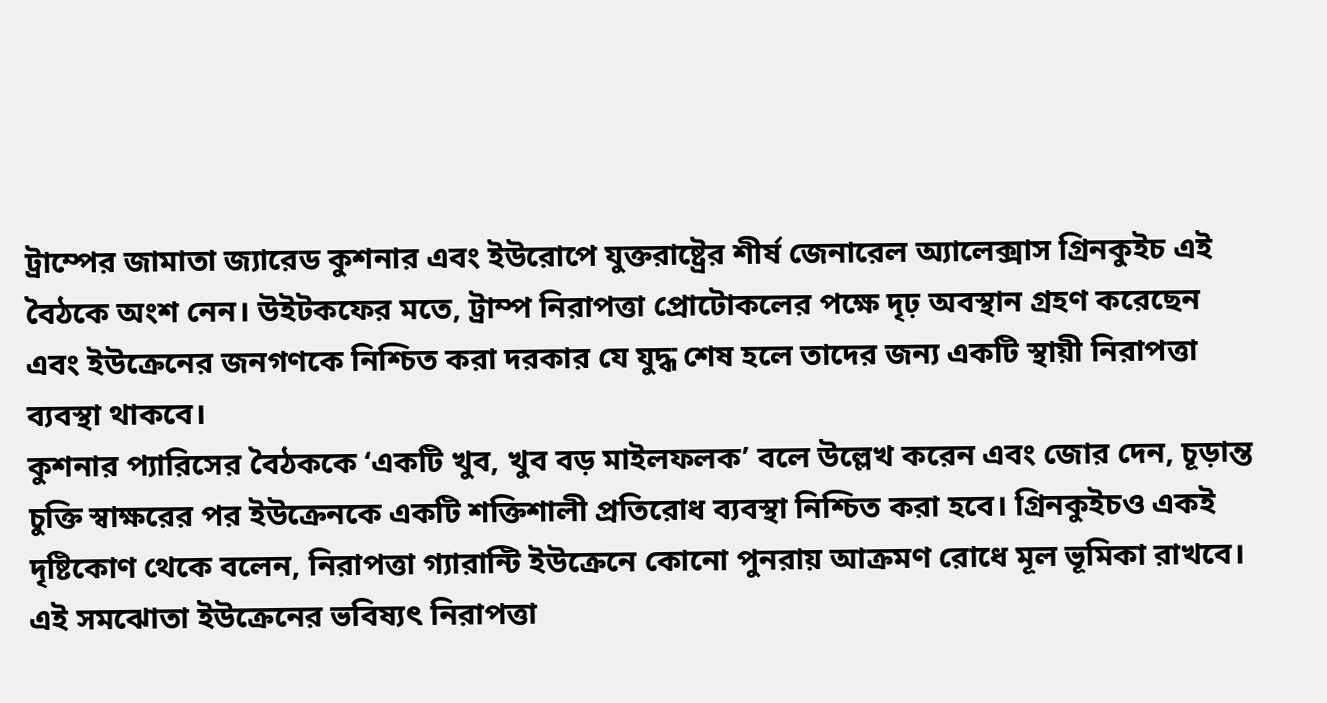ট্রাম্পের জামাতা জ্যারেড কুশনার এবং ইউরোপে যুক্তরাষ্ট্রের শীর্ষ জেনারেল অ্যালেক্সাস গ্রিনকুইচ এই বৈঠকে অংশ নেন। উইটকফের মতে, ট্রাম্প নিরাপত্তা প্রোটোকলের পক্ষে দৃঢ় অবস্থান গ্রহণ করেছেন এবং ইউক্রেনের জনগণকে নিশ্চিত করা দরকার যে যুদ্ধ শেষ হলে তাদের জন্য একটি স্থায়ী নিরাপত্তা ব্যবস্থা থাকবে।
কুশনার প্যারিসের বৈঠককে ‘একটি খুব, খুব বড় মাইলফলক’ বলে উল্লেখ করেন এবং জোর দেন, চূড়ান্ত চুক্তি স্বাক্ষরের পর ইউক্রেনকে একটি শক্তিশালী প্রতিরোধ ব্যবস্থা নিশ্চিত করা হবে। গ্রিনকুইচও একই দৃষ্টিকোণ থেকে বলেন, নিরাপত্তা গ্যারান্টি ইউক্রেনে কোনো পুনরায় আক্রমণ রোধে মূল ভূমিকা রাখবে।
এই সমঝোতা ইউক্রেনের ভবিষ্যৎ নিরাপত্তা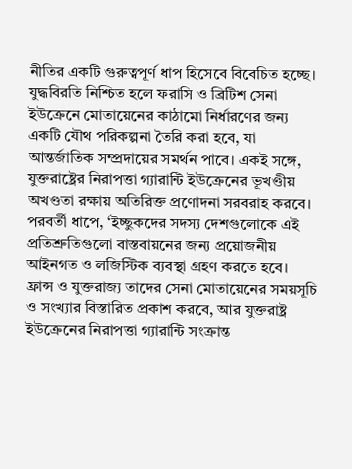নীতির একটি গুরুত্বপূর্ণ ধাপ হিসেবে বিবেচিত হচ্ছে। যুদ্ধবিরতি নিশ্চিত হলে ফরাসি ও ব্রিটিশ সেনা ইউক্রেনে মোতায়েনের কাঠামো নির্ধারণের জন্য একটি যৌথ পরিকল্পনা তৈরি করা হবে, যা আন্তর্জাতিক সম্প্রদায়ের সমর্থন পাবে। একই সঙ্গে, যুক্তরাষ্ট্রের নিরাপত্তা গ্যারান্টি ইউক্রেনের ভূখণ্ডীয় অখণ্ডতা রক্ষায় অতিরিক্ত প্রণোদনা সরবরাহ করবে।
পরবর্তী ধাপে, ‘ইচ্ছুকদের সদস্য দেশগুলোকে এই প্রতিশ্রুতিগুলো বাস্তবায়নের জন্য প্রয়োজনীয় আইনগত ও লজিস্টিক ব্যবস্থা গ্রহণ করতে হবে। ফ্রান্স ও যুক্তরাজ্য তাদের সেনা মোতায়েনের সময়সূচি ও সংখ্যার বিস্তারিত প্রকাশ করবে, আর যুক্তরাষ্ট্র ইউক্রেনের নিরাপত্তা গ্যারান্টি সংক্রান্ত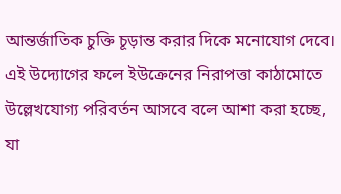আন্তর্জাতিক চুক্তি চূড়ান্ত করার দিকে মনোযোগ দেবে।
এই উদ্যোগের ফলে ইউক্রেনের নিরাপত্তা কাঠামোতে উল্লেখযোগ্য পরিবর্তন আসবে বলে আশা করা হচ্ছে, যা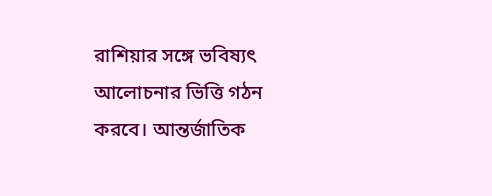রাশিয়ার সঙ্গে ভবিষ্যৎ আলোচনার ভিত্তি গঠন করবে। আন্তর্জাতিক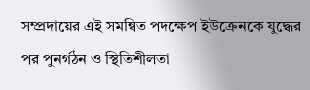সম্প্রদায়ের এই সমন্বিত পদক্ষেপ ইউক্রেনকে যুদ্ধের পর পুনর্গঠন ও স্থিতিশীলতা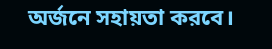অর্জনে সহায়তা করবে।